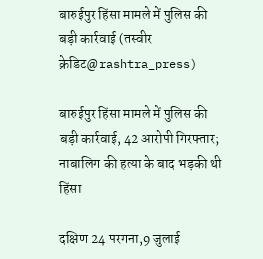बारुईपुर हिंसा मामले में पुलिस की बड़ी कार्रवाई (तस्वीर क्रेडिट@rashtra_press)

बारुईपुर हिंसा मामले में पुलिस की बड़ी कार्रवाई, 42 आरोपी गिरफ्तार; नाबालिग की हत्या के बाद भड़की थी हिंसा

दक्षिण 24 परगना,9 जुलाई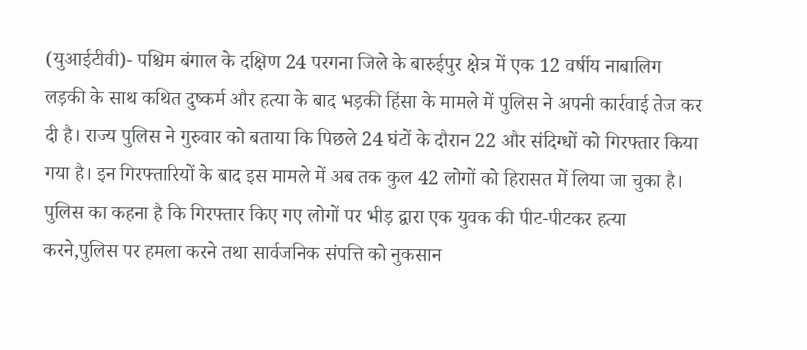(युआईटीवी)- पश्चिम बंगाल के दक्षिण 24 परगना जिले के बारुईपुर क्षेत्र में एक 12 वर्षीय नाबालिग लड़की के साथ कथित दुष्कर्म और हत्या के बाद भड़की हिंसा के मामले में पुलिस ने अपनी कार्रवाई तेज कर दी है। राज्य पुलिस ने गुरुवार को बताया कि पिछले 24 घंटों के दौरान 22 और संदिग्धों को गिरफ्तार किया गया है। इन गिरफ्तारियों के बाद इस मामले में अब तक कुल 42 लोगों को हिरासत में लिया जा चुका है। पुलिस का कहना है कि गिरफ्तार किए गए लोगों पर भीड़ द्वारा एक युवक की पीट-पीटकर हत्या करने,पुलिस पर हमला करने तथा सार्वजनिक संपत्ति को नुकसान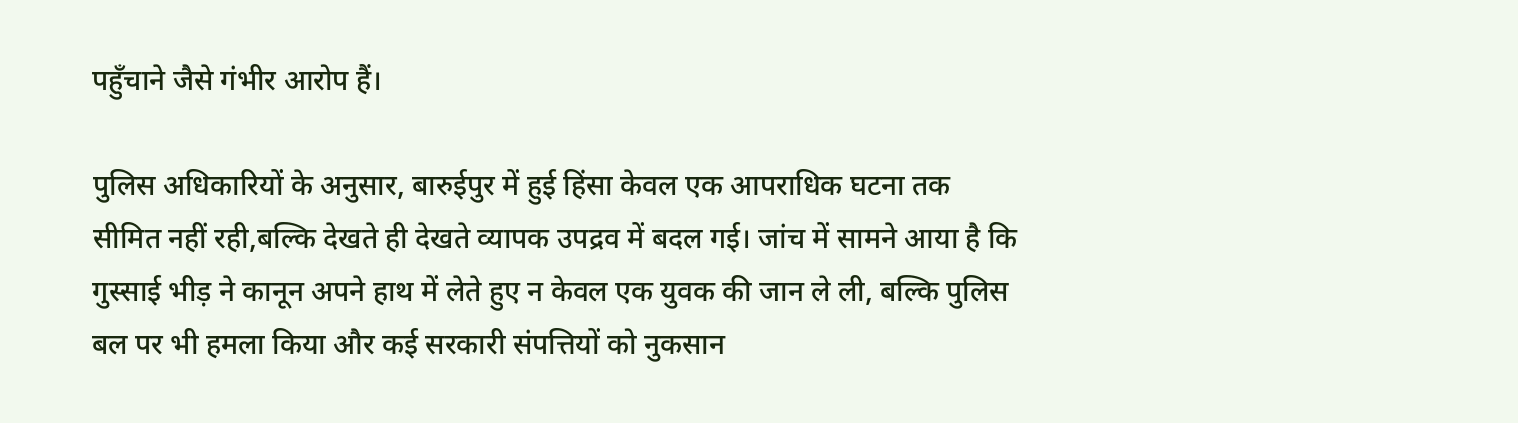पहुँचाने जैसे गंभीर आरोप हैं।

पुलिस अधिकारियों के अनुसार, बारुईपुर में हुई हिंसा केवल एक आपराधिक घटना तक सीमित नहीं रही,बल्कि देखते ही देखते व्यापक उपद्रव में बदल गई। जांच में सामने आया है कि गुस्साई भीड़ ने कानून अपने हाथ में लेते हुए न केवल एक युवक की जान ले ली, बल्कि पुलिस बल पर भी हमला किया और कई सरकारी संपत्तियों को नुकसान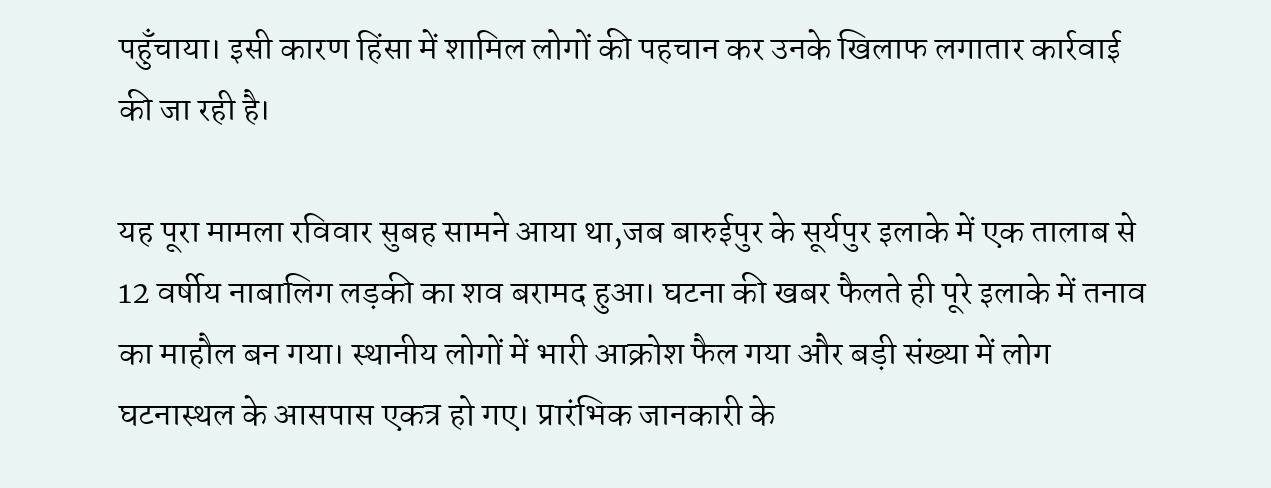पहुँचाया। इसी कारण हिंसा में शामिल लोगों की पहचान कर उनके खिलाफ लगातार कार्रवाई की जा रही है।

यह पूरा मामला रविवार सुबह सामने आया था,जब बारुईपुर के सूर्यपुर इलाके में एक तालाब से 12 वर्षीय नाबालिग लड़की का शव बरामद हुआ। घटना की खबर फैलते ही पूरे इलाके में तनाव का माहौल बन गया। स्थानीय लोगों में भारी आक्रोश फैल गया और बड़ी संख्या में लोग घटनास्थल के आसपास एकत्र हो गए। प्रारंभिक जानकारी के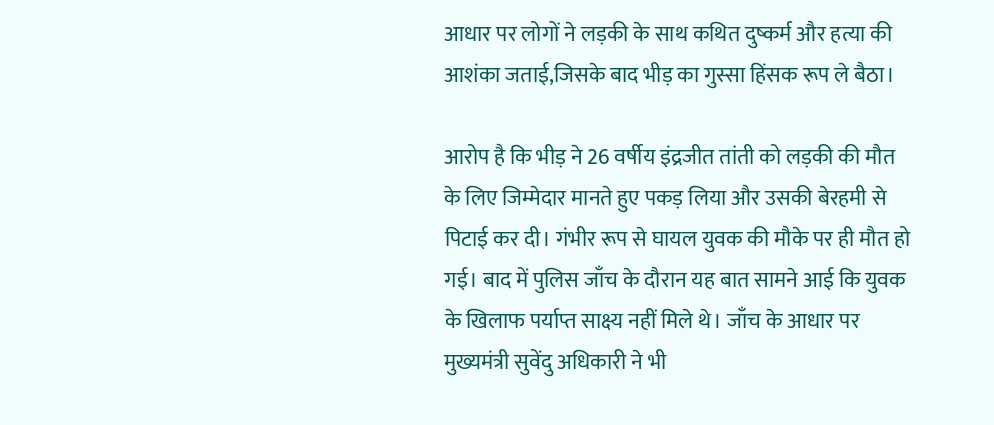आधार पर लोगों ने लड़की के साथ कथित दुष्कर्म और हत्या की आशंका जताई,जिसके बाद भीड़ का गुस्सा हिंसक रूप ले बैठा।

आरोप है कि भीड़ ने 26 वर्षीय इंद्रजीत तांती को लड़की की मौत के लिए जिम्मेदार मानते हुए पकड़ लिया और उसकी बेरहमी से पिटाई कर दी। गंभीर रूप से घायल युवक की मौके पर ही मौत हो गई। बाद में पुलिस जाँच के दौरान यह बात सामने आई कि युवक के खिलाफ पर्याप्त साक्ष्य नहीं मिले थे। जाँच के आधार पर मुख्यमंत्री सुवेंदु अधिकारी ने भी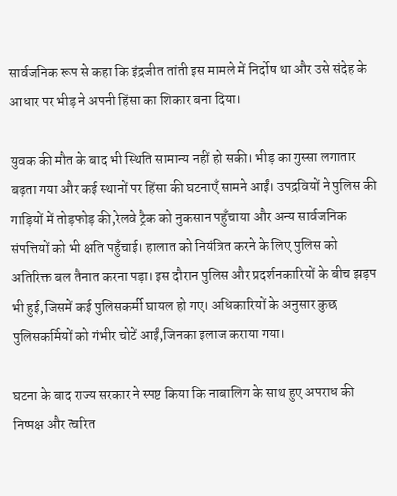सार्वजनिक रूप से कहा कि इंद्रजीत तांती इस मामले में निर्दोष था और उसे संदेह के आधार पर भीड़ ने अपनी हिंसा का शिकार बना दिया।

युवक की मौत के बाद भी स्थिति सामान्य नहीं हो सकी। भीड़ का गुस्सा लगातार बढ़ता गया और कई स्थानों पर हिंसा की घटनाएँ सामने आईं। उपद्रवियों ने पुलिस की गाड़ियों में तोड़फोड़ की,रेलवे ट्रैक को नुकसान पहुँचाया और अन्य सार्वजनिक संपत्तियों को भी क्षति पहुँचाई। हालात को नियंत्रित करने के लिए पुलिस को अतिरिक्त बल तैनात करना पड़ा। इस दौरान पुलिस और प्रदर्शनकारियों के बीच झड़प भी हुई,जिसमें कई पुलिसकर्मी घायल हो गए। अधिकारियों के अनुसार कुछ पुलिसकर्मियों को गंभीर चोटें आईं,जिनका इलाज कराया गया।

घटना के बाद राज्य सरकार ने स्पष्ट किया कि नाबालिग के साथ हुए अपराध की निष्पक्ष और त्वरित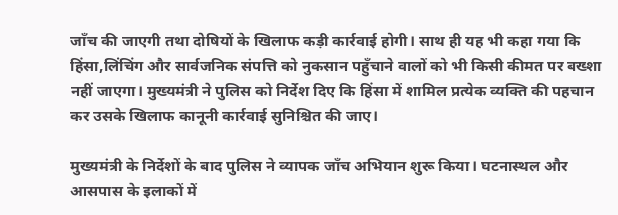जाँच की जाएगी तथा दोषियों के खिलाफ कड़ी कार्रवाई होगी। साथ ही यह भी कहा गया कि हिंसा,लिंचिंग और सार्वजनिक संपत्ति को नुकसान पहुँचाने वालों को भी किसी कीमत पर बख्शा नहीं जाएगा। मुख्यमंत्री ने पुलिस को निर्देश दिए कि हिंसा में शामिल प्रत्येक व्यक्ति की पहचान कर उसके खिलाफ कानूनी कार्रवाई सुनिश्चित की जाए।

मुख्यमंत्री के निर्देशों के बाद पुलिस ने व्यापक जाँच अभियान शुरू किया। घटनास्थल और आसपास के इलाकों में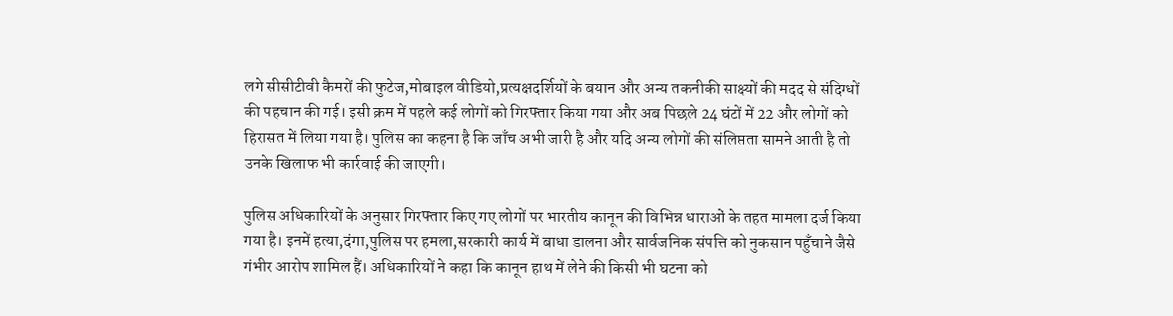लगे सीसीटीवी कैमरों की फुटेज,मोबाइल वीडियो,प्रत्यक्षदर्शियों के बयान और अन्य तकनीकी साक्ष्यों की मदद से संदिग्धों की पहचान की गई। इसी क्रम में पहले कई लोगों को गिरफ्तार किया गया और अब पिछले 24 घंटों में 22 और लोगों को हिरासत में लिया गया है। पुलिस का कहना है कि जाँच अभी जारी है और यदि अन्य लोगों की संलिप्तता सामने आती है तो उनके खिलाफ भी कार्रवाई की जाएगी।

पुलिस अधिकारियों के अनुसार गिरफ्तार किए गए लोगों पर भारतीय कानून की विभिन्न धाराओं के तहत मामला दर्ज किया गया है। इनमें हत्या,दंगा,पुलिस पर हमला,सरकारी कार्य में बाधा डालना और सार्वजनिक संपत्ति को नुकसान पहुँचाने जैसे गंभीर आरोप शामिल हैं। अधिकारियों ने कहा कि कानून हाथ में लेने की किसी भी घटना को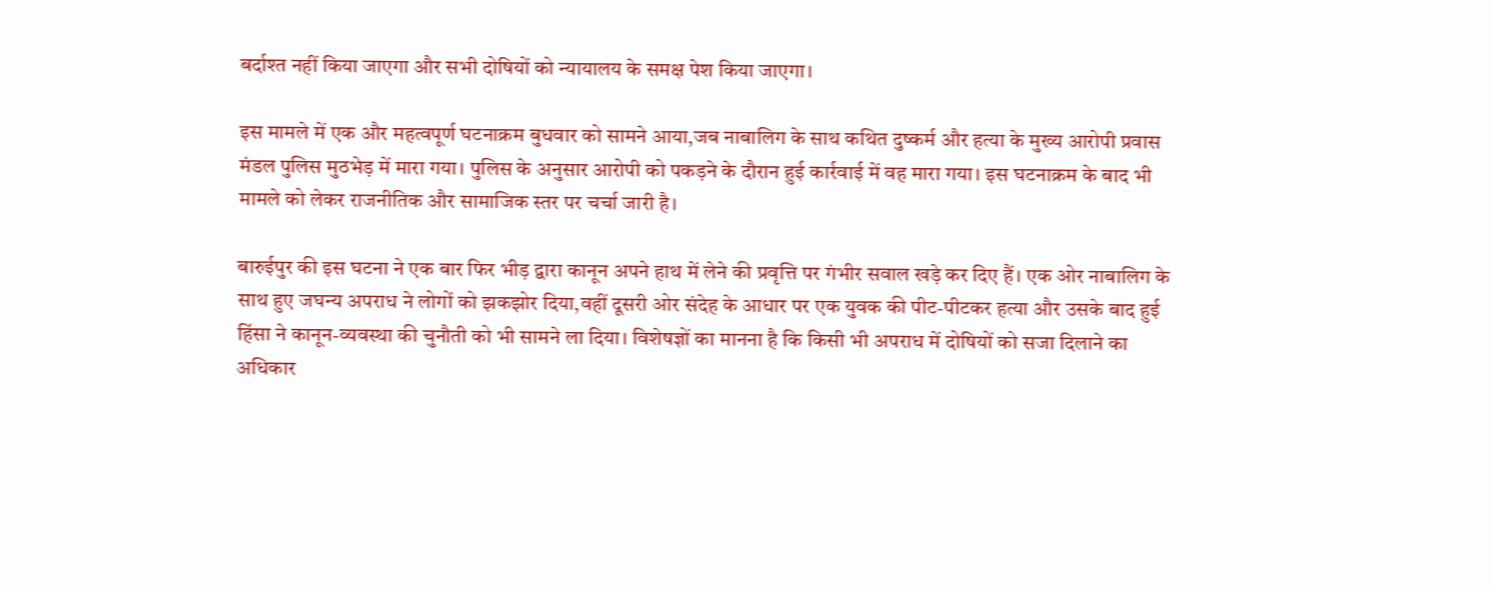बर्दाश्त नहीं किया जाएगा और सभी दोषियों को न्यायालय के समक्ष पेश किया जाएगा।

इस मामले में एक और महत्वपूर्ण घटनाक्रम बुधवार को सामने आया,जब नाबालिग के साथ कथित दुष्कर्म और हत्या के मुख्य आरोपी प्रवास मंडल पुलिस मुठभेड़ में मारा गया। पुलिस के अनुसार आरोपी को पकड़ने के दौरान हुई कार्रवाई में वह मारा गया। इस घटनाक्रम के बाद भी मामले को लेकर राजनीतिक और सामाजिक स्तर पर चर्चा जारी है।

बारुईपुर की इस घटना ने एक बार फिर भीड़ द्वारा कानून अपने हाथ में लेने की प्रवृत्ति पर गंभीर सवाल खड़े कर दिए हैं। एक ओर नाबालिग के साथ हुए जघन्य अपराध ने लोगों को झकझोर दिया,वहीं दूसरी ओर संदेह के आधार पर एक युवक की पीट-पीटकर हत्या और उसके बाद हुई हिंसा ने कानून-व्यवस्था की चुनौती को भी सामने ला दिया। विशेषज्ञों का मानना है कि किसी भी अपराध में दोषियों को सजा दिलाने का अधिकार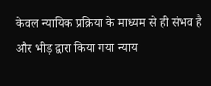केवल न्यायिक प्रक्रिया के माध्यम से ही संभव है और भीड़ द्वारा किया गया न्याय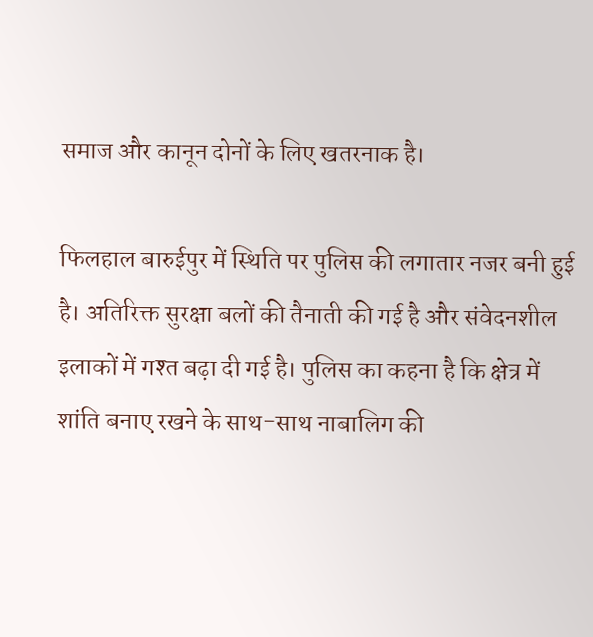समाज और कानून दोनों के लिए खतरनाक है।

फिलहाल बारुईपुर में स्थिति पर पुलिस की लगातार नजर बनी हुई है। अतिरिक्त सुरक्षा बलों की तैनाती की गई है और संवेदनशील इलाकों में गश्त बढ़ा दी गई है। पुलिस का कहना है कि क्षेत्र में शांति बनाए रखने के साथ-साथ नाबालिग की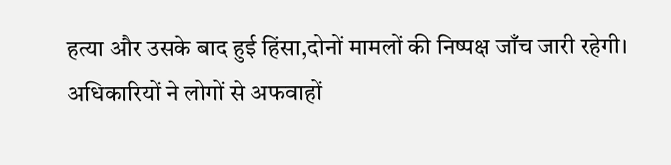हत्या और उसके बाद हुई हिंसा,दोनों मामलों की निष्पक्ष जाँच जारी रहेगी। अधिकारियों ने लोगों से अफवाहों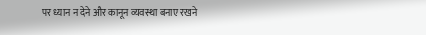पर ध्यान न देने और कानून व्यवस्था बनाए रखने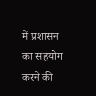में प्रशासन का सहयोग करने की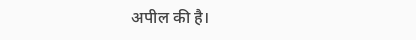अपील की है।